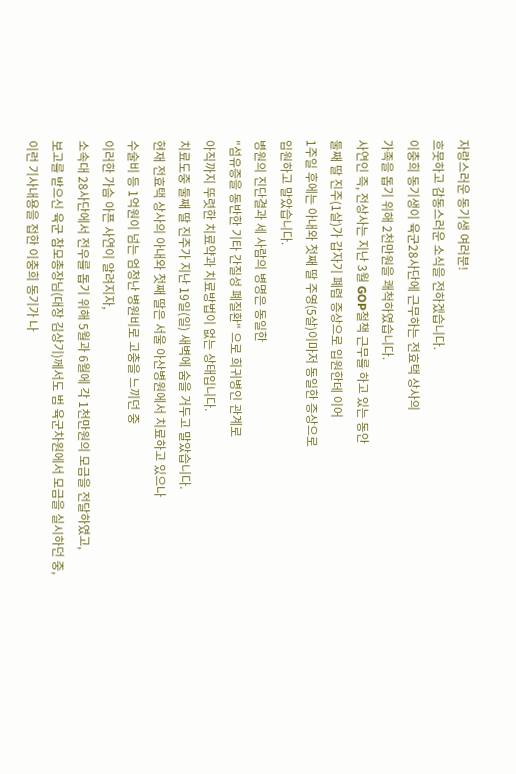자랑스러운 동기생 여러분!
흐뭇하고 감동스러운 소식을 전하겠습니다.
이충희 동기생이 육군28사단에 근무하는 전효택 상사의
가족을 돕기 위해 2천만원을 쾌척하였습니다.
사연인 즉, 전상사는 지난 3월 GOP철책 근무를 하고 있는 동안
둘째 딸 진주(1살)가 갑자기 폐렴 증상으로 입원한데 이어
1주일 후에는 아내와 첫째 딸 주영(5살)이마저 동일한 증상으로
입원하고 말았습니다.
병원의 진단결과 세 사람의 병명은 동일한
"섬유증을 동반한 기타 간질성 폐질환" 으로 희귀병인 관계로
아직까지 뚜렷한 치료약과 치료방법이 없는 상태입니다.
치료도중 둘째 딸 진주가 지난 19일(일) 새벽에 숨을 거두고 말았습니다.
현재 전효택 상사의 아내와 첫째 딸은 서울 아산병원에서 치료하고 있으나
수술비 등 1억원이 넘는 엄청난 병원비로 고충을 느끼던 중
이러한 가슴 아픈 사연이 알려지자,
소속대 28사단에서 전우를 돕기 위해 5월과 6월에 각 1천만원의 모금을 전달하였고,
보고를 받으신 육군 참모총장님(대장 김상기)께서도 범 육군차원에서 모금을 실시하던 중,
이런 기사내용을 접한 이충희 동기가 나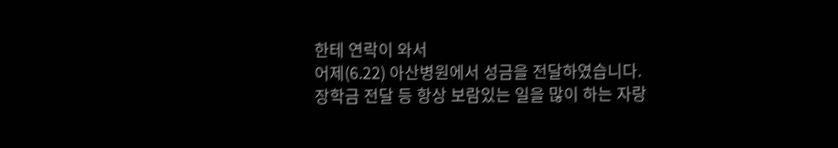한테 연락이 와서
어제(6.22) 아산병원에서 성금을 전달하였습니다.
장학금 전달 등 항상 보람있는 일을 많이 하는 자랑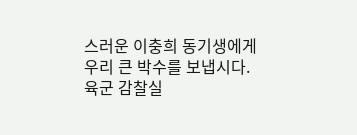스러운 이충희 동기생에게
우리 큰 박수를 보냅시다.
육군 감찰실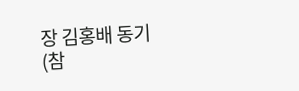장 김홍배 동기
(참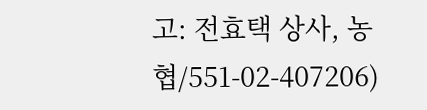고: 전효택 상사, 농협/551-02-407206)